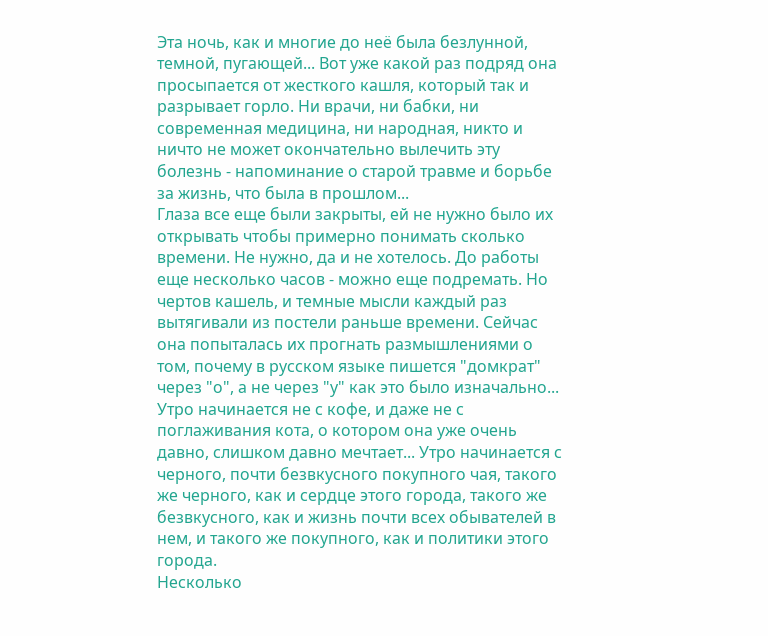Эта ночь, как и многие до неё была безлунной, темной, пугающей... Вот уже какой раз подряд она просыпается от жесткого кашля, который так и разрывает горло. Ни врачи, ни бабки, ни современная медицина, ни народная, никто и ничто не может окончательно вылечить эту болезнь - напоминание о старой травме и борьбе за жизнь, что была в прошлом...
Глаза все еще были закрыты, ей не нужно было их открывать чтобы примерно понимать сколько времени. Не нужно, да и не хотелось. До работы еще несколько часов - можно еще подремать. Но чертов кашель, и темные мысли каждый раз вытягивали из постели раньше времени. Сейчас она попыталась их прогнать размышлениями о том, почему в русском языке пишется "домкрат" через "о", а не через "у" как это было изначально...
Утро начинается не с кофе, и даже не с поглаживания кота, о котором она уже очень давно, слишком давно мечтает... Утро начинается с черного, почти безвкусного покупного чая, такого же черного, как и сердце этого города, такого же безвкусного, как и жизнь почти всех обывателей в нем, и такого же покупного, как и политики этого города.
Несколько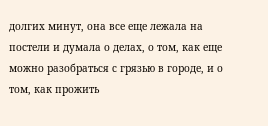долгих минут, она все еще лежала на постели и думала о делах, о том, как еще можно разобраться с грязью в городе, и о том, как прожить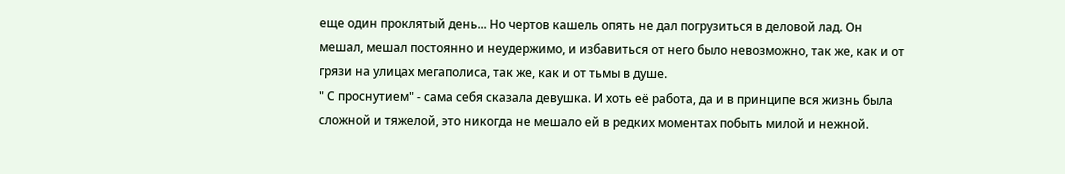еще один проклятый день... Но чертов кашель опять не дал погрузиться в деловой лад. Он мешал, мешал постоянно и неудержимо, и избавиться от него было невозможно, так же, как и от грязи на улицах мегаполиса, так же, как и от тьмы в душе.
" С проснутием" - сама себя сказала девушка. И хоть её работа, да и в принципе вся жизнь была сложной и тяжелой, это никогда не мешало ей в редких моментах побыть милой и нежной.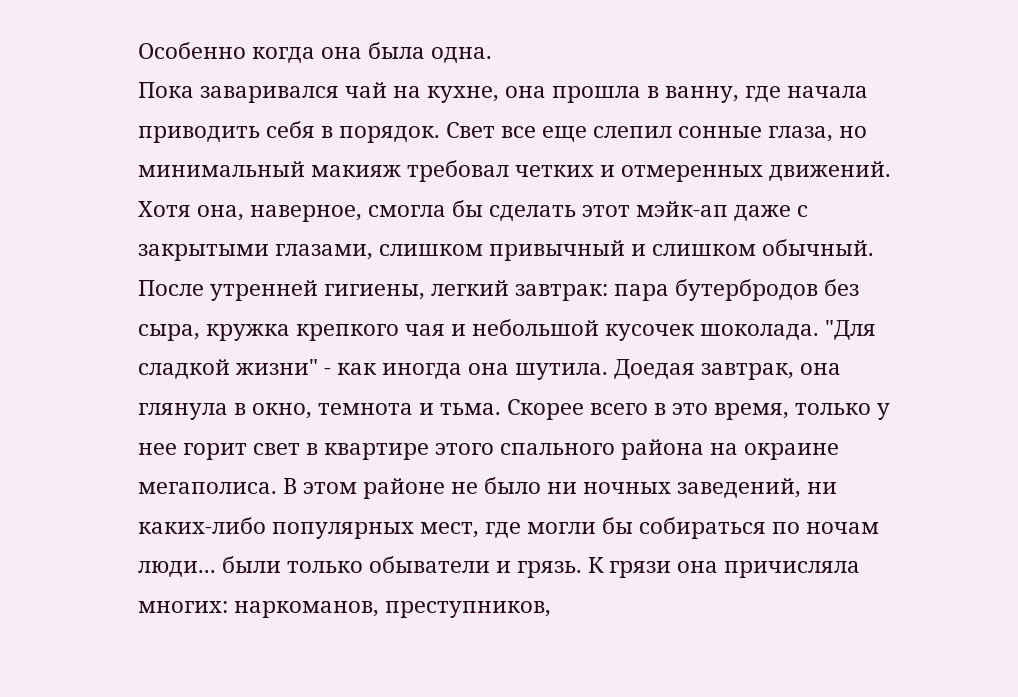Особенно когда она была одна.
Пока заваривался чай на кухне, она прошла в ванну, где начала приводить себя в порядок. Свет все еще слепил сонные глаза, но минимальный макияж требовал четких и отмеренных движений. Хотя она, наверное, смогла бы сделать этот мэйк-ап даже с закрытыми глазами, слишком привычный и слишком обычный. После утренней гигиены, легкий завтрак: пара бутербродов без сыра, кружка крепкого чая и небольшой кусочек шоколада. "Для сладкой жизни" - как иногда она шутила. Доедая завтрак, она глянула в окно, темнота и тьма. Скорее всего в это время, только у нее горит свет в квартире этого спального района на окраине мегаполиса. В этом районе не было ни ночных заведений, ни каких-либо популярных мест, где могли бы собираться по ночам люди... были только обыватели и грязь. К грязи она причисляла многих: наркоманов, преступников,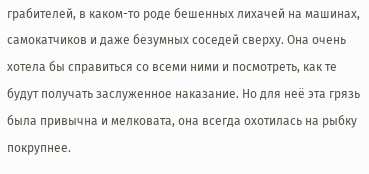грабителей, в каком-то роде бешенных лихачей на машинах, самокатчиков и даже безумных соседей сверху. Она очень хотела бы справиться со всеми ними и посмотреть, как те будут получать заслуженное наказание. Но для неё эта грязь была привычна и мелковата, она всегда охотилась на рыбку покрупнее.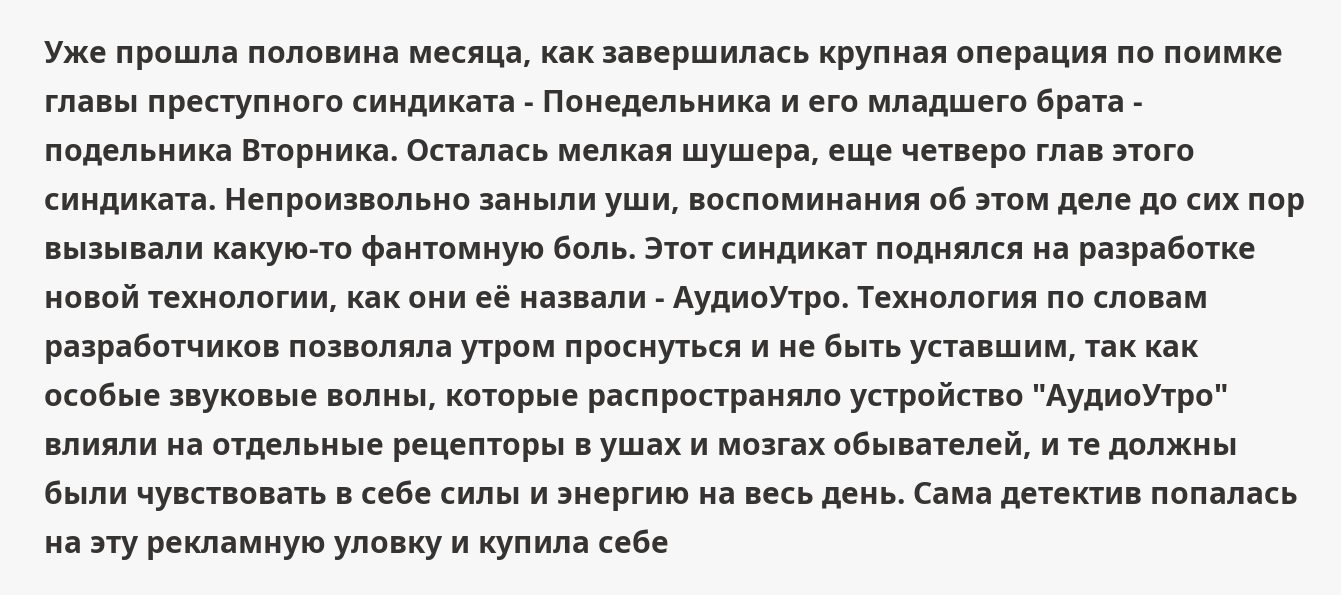Уже прошла половина месяца, как завершилась крупная операция по поимке главы преступного синдиката - Понедельника и его младшего брата - подельника Вторника. Осталась мелкая шушера, еще четверо глав этого синдиката. Непроизвольно заныли уши, воспоминания об этом деле до сих пор вызывали какую-то фантомную боль. Этот синдикат поднялся на разработке новой технологии, как они её назвали - АудиоУтро. Технология по словам разработчиков позволяла утром проснуться и не быть уставшим, так как особые звуковые волны, которые распространяло устройство "АудиоУтро" влияли на отдельные рецепторы в ушах и мозгах обывателей, и те должны были чувствовать в себе силы и энергию на весь день. Сама детектив попалась на эту рекламную уловку и купила себе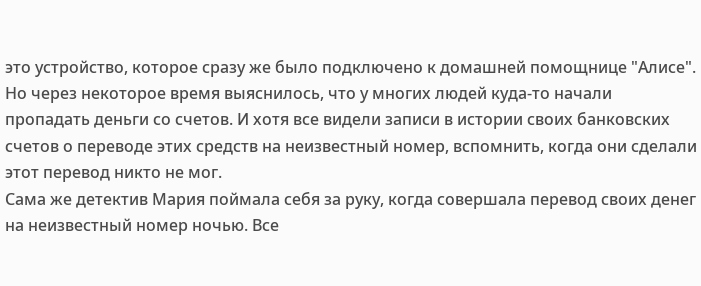это устройство, которое сразу же было подключено к домашней помощнице "Алисе". Но через некоторое время выяснилось, что у многих людей куда-то начали пропадать деньги со счетов. И хотя все видели записи в истории своих банковских счетов о переводе этих средств на неизвестный номер, вспомнить, когда они сделали этот перевод никто не мог.
Сама же детектив Мария поймала себя за руку, когда совершала перевод своих денег на неизвестный номер ночью. Все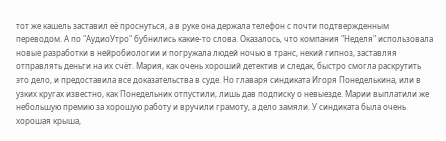тот же кашель заставил её проснуться, а в руке она держала телефон с почти подтвержденным переводом. А по "АудиоУтро" бубнились какие-то слова. Оказалось, что компания "Неделя" использовала новые разработки в нейробиологии и погружала людей ночью в транс, некий гипноз, заставляя отправлять деньги на их счёт. Мария, как очень хороший детектив и следак, быстро смогла раскрутить это дело, и предоставила все доказательства в суде. Но главаря синдиката Игоря Понеделькина, или в узких кругах известно, как Понедельник отпустили, лишь дав подписку о невыезде. Марии выплатили же небольшую премию за хорошую работу и вручили грамоту, а дело замяли. У синдиката была очень хорошая крыша,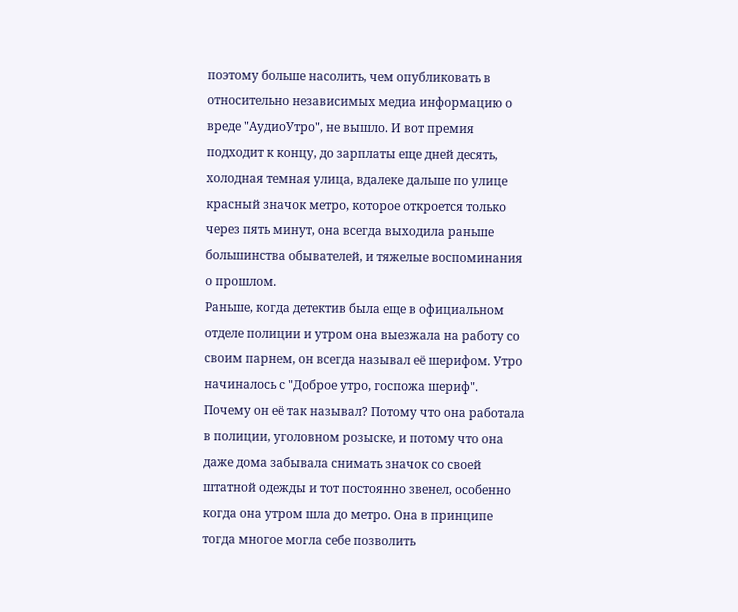поэтому больше насолить, чем опубликовать в относительно независимых медиа информацию о вреде "АудиоУтро", не вышло. И вот премия подходит к концу, до зарплаты еще дней десять, холодная темная улица, вдалеке дальше по улице красный значок метро, которое откроется только через пять минут, она всегда выходила раньше большинства обывателей, и тяжелые воспоминания о прошлом.
Раньше, когда детектив была еще в официальном отделе полиции и утром она выезжала на работу со своим парнем, он всегда называл её шерифом. Утро начиналось с "Доброе утро, госпожа шериф". Почему он её так называл? Потому что она работала в полиции, уголовном розыске, и потому что она даже дома забывала снимать значок со своей штатной одежды и тот постоянно звенел, особенно когда она утром шла до метро. Она в принципе тогда многое могла себе позволить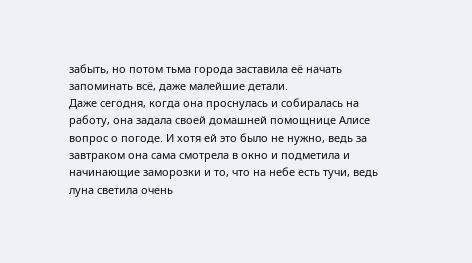забыть, но потом тьма города заставила её начать запоминать всё, даже малейшие детали.
Даже сегодня, когда она проснулась и собиралась на работу, она задала своей домашней помощнице Алисе вопрос о погоде. И хотя ей это было не нужно, ведь за завтраком она сама смотрела в окно и подметила и начинающие заморозки и то, что на небе есть тучи, ведь луна светила очень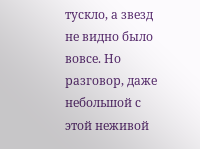тускло, а звезд не видно было вовсе. Но разговор, даже небольшой с этой неживой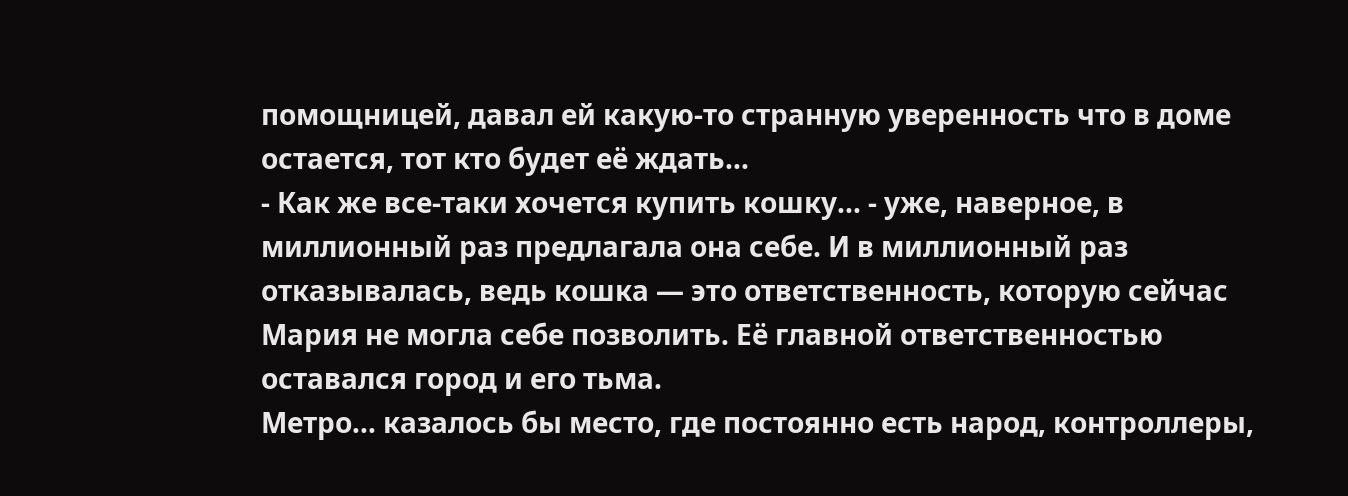помощницей, давал ей какую-то странную уверенность что в доме остается, тот кто будет её ждать...
- Как же все-таки хочется купить кошку... - уже, наверное, в миллионный раз предлагала она себе. И в миллионный раз отказывалась, ведь кошка — это ответственность, которую сейчас Мария не могла себе позволить. Её главной ответственностью оставался город и его тьма.
Метро... казалось бы место, где постоянно есть народ, контроллеры,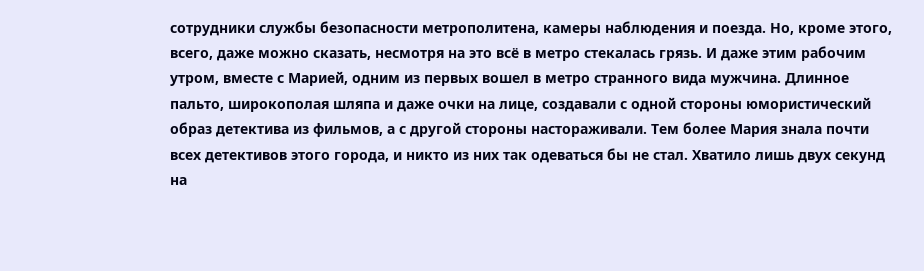сотрудники службы безопасности метрополитена, камеры наблюдения и поезда. Но, кроме этого, всего, даже можно сказать, несмотря на это всё в метро стекалась грязь. И даже этим рабочим утром, вместе с Марией, одним из первых вошел в метро странного вида мужчина. Длинное пальто, широкополая шляпа и даже очки на лице, создавали с одной стороны юмористический образ детектива из фильмов, а с другой стороны настораживали. Тем более Мария знала почти всех детективов этого города, и никто из них так одеваться бы не стал. Хватило лишь двух секунд на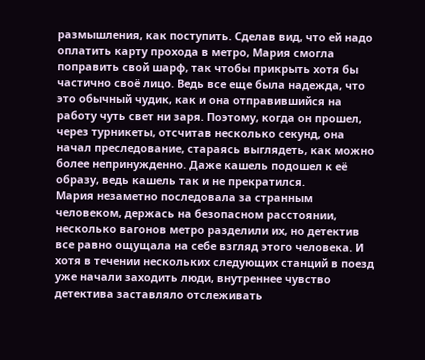размышления, как поступить. Сделав вид, что ей надо оплатить карту прохода в метро, Мария смогла поправить свой шарф, так чтобы прикрыть хотя бы частично своё лицо. Ведь все еще была надежда, что это обычный чудик, как и она отправившийся на работу чуть свет ни заря. Поэтому, когда он прошел, через турникеты, отсчитав несколько секунд, она начал преследование, стараясь выглядеть, как можно более непринужденно. Даже кашель подошел к её образу, ведь кашель так и не прекратился.
Мария незаметно последовала за странным человеком, держась на безопасном расстоянии, несколько вагонов метро разделили их, но детектив все равно ощущала на себе взгляд этого человека. И хотя в течении нескольких следующих станций в поезд уже начали заходить люди, внутреннее чувство детектива заставляло отслеживать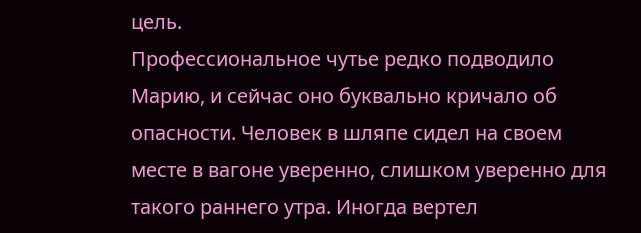цель.
Профессиональное чутье редко подводило Марию, и сейчас оно буквально кричало об опасности. Человек в шляпе сидел на своем месте в вагоне уверенно, слишком уверенно для такого раннего утра. Иногда вертел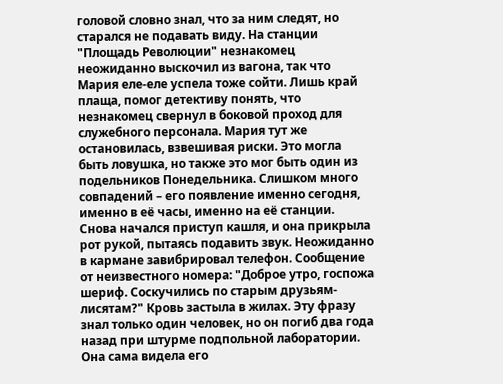головой словно знал, что за ним следят, но старался не подавать виду. На станции "Площадь Революции" незнакомец неожиданно выскочил из вагона, так что Мария еле-еле успела тоже сойти. Лишь край плаща, помог детективу понять, что незнакомец свернул в боковой проход для служебного персонала. Мария тут же остановилась, взвешивая риски. Это могла быть ловушка, но также это мог быть один из подельников Понедельника. Слишком много совпадений – его появление именно сегодня, именно в её часы, именно на её станции. Снова начался приступ кашля, и она прикрыла рот рукой, пытаясь подавить звук. Неожиданно в кармане завибрировал телефон. Сообщение от неизвестного номера: "Доброе утро, госпожа шериф. Соскучились по старым друзьям-лисятам?" Кровь застыла в жилах. Эту фразу знал только один человек, но он погиб два года назад при штурме подпольной лаборатории. Она сама видела его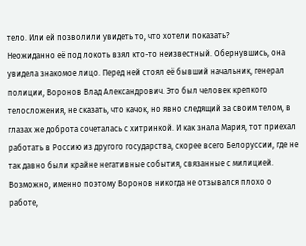тело. Или ей позволили увидеть то, что хотели показать?
Неожиданно её под локоть взял кто-то неизвестный. Обернувшись, она увидела знакомое лицо. Перед ней стоял её бывший начальник, генерал полиции, Воронов Влад Александрович. Это был человек крепкого телосложения, не сказать, что качок, но явно следящий за своим телом, в глазах же доброта сочеталась с хитринкой. И как знала Мария, тот приехал работать в Россию из другого государства, скорее всего Белоруссии, где не так давно были крайне негативные события, связанные с милицией. Возможно, именно поэтому Воронов никогда не отзывался плохо о работе,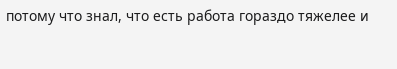потому что знал, что есть работа гораздо тяжелее и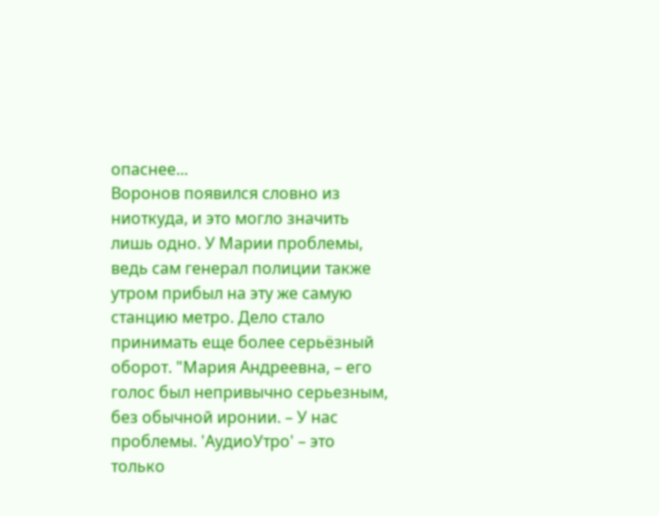опаснее...
Воронов появился словно из ниоткуда, и это могло значить лишь одно. У Марии проблемы, ведь сам генерал полиции также утром прибыл на эту же самую станцию метро. Дело стало принимать еще более серьёзный оборот. "Мария Андреевна, – его голос был непривычно серьезным, без обычной иронии. – У нас проблемы. 'АудиоУтро' – это только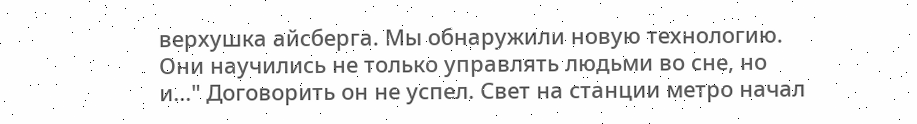верхушка айсберга. Мы обнаружили новую технологию. Они научились не только управлять людьми во сне, но и..." Договорить он не успел. Свет на станции метро начал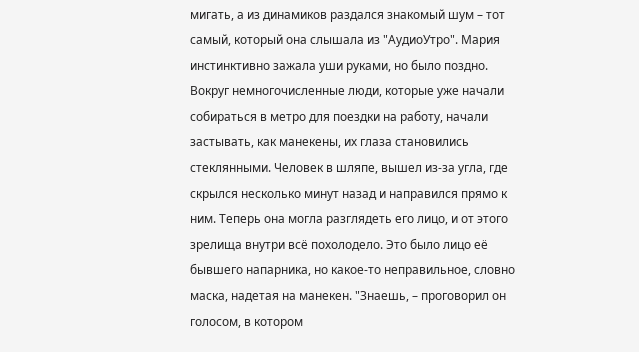мигать, а из динамиков раздался знакомый шум – тот самый, который она слышала из "АудиоУтро". Мария инстинктивно зажала уши руками, но было поздно. Вокруг немногочисленные люди, которые уже начали собираться в метро для поездки на работу, начали застывать, как манекены, их глаза становились стеклянными. Человек в шляпе, вышел из-за угла, где скрылся несколько минут назад и направился прямо к ним. Теперь она могла разглядеть его лицо, и от этого зрелища внутри всё похолодело. Это было лицо её бывшего напарника, но какое-то неправильное, словно маска, надетая на манекен. "Знаешь, – проговорил он голосом, в котором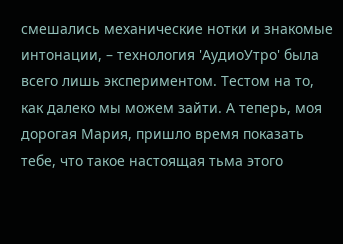смешались механические нотки и знакомые интонации, – технология 'АудиоУтро' была всего лишь экспериментом. Тестом на то, как далеко мы можем зайти. А теперь, моя дорогая Мария, пришло время показать тебе, что такое настоящая тьма этого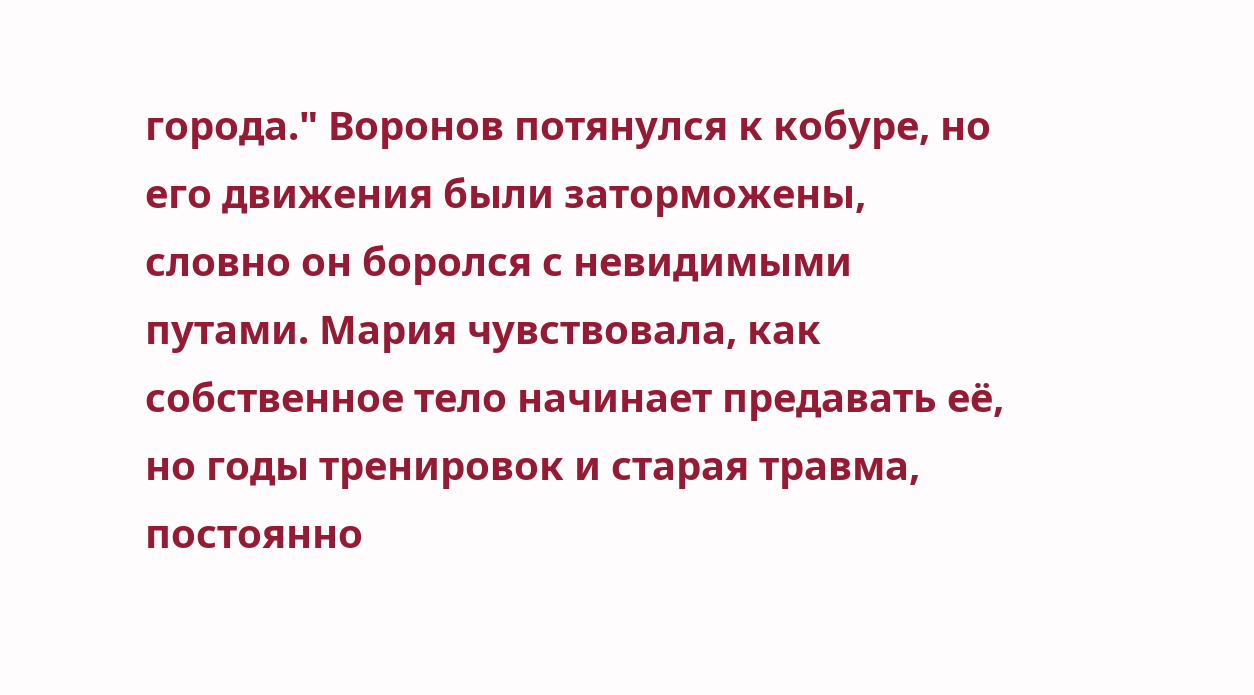города." Воронов потянулся к кобуре, но его движения были заторможены, словно он боролся с невидимыми путами. Мария чувствовала, как собственное тело начинает предавать её, но годы тренировок и старая травма, постоянно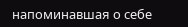напоминавшая о себе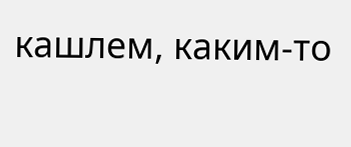кашлем, каким-то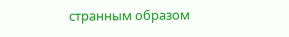странным образом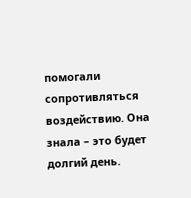помогали сопротивляться воздействию. Она знала – это будет долгий день.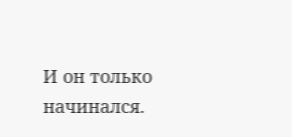И он только начинался.